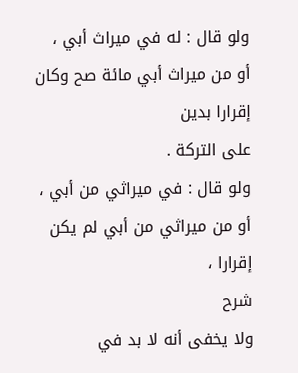ولو قال : له في ميراث أبي ، أو من ميراث أبي مائة صح وكان إقرارا بدين
على التركة .
ولو قال : في ميراثي من أبي ، أو من ميراثي من أبي لم يكن إقرارا ،
شرح
ولا يخفى أنه لا بد في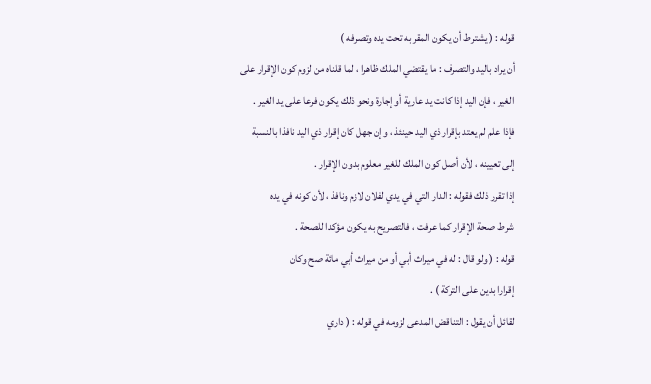قوله : ( يشترط أن يكون المقر به تحت يده وتصرفه )
أن يراد باليد والتصرف : ما يقتضي الملك ظاهرا ، لما قلناه من لزوم كون الإقرار على
الغير ، فإن اليد إذا كانت يد عارية أو إجارة ونحو ذلك يكون فرعا على يد الغير .
فإذا علم لم يعتد بإقرار ذي اليد حينئذ ، وإن جهل كان إقرار ذي اليد نافذا بالنسبة
إلى تعيينه ، لأن أصل كون الملك للغير معلوم بدون الإقرار .
إذا تقرر ذلك فقوله : الدار التي في يدي لفلان لازم ونافذ ، لأن كونه في يده
شرط صحة الإقرار كما عرفت ، فالتصريح به يكون مؤكدا للصحة .
قوله : ( ولو قال : له في ميراث أبي أو من ميراث أبي مائة صح وكان
إقرارا بدين على التركة ) .
لقائل أن يقول : التناقض المدعى لزومه في قوله : ( داري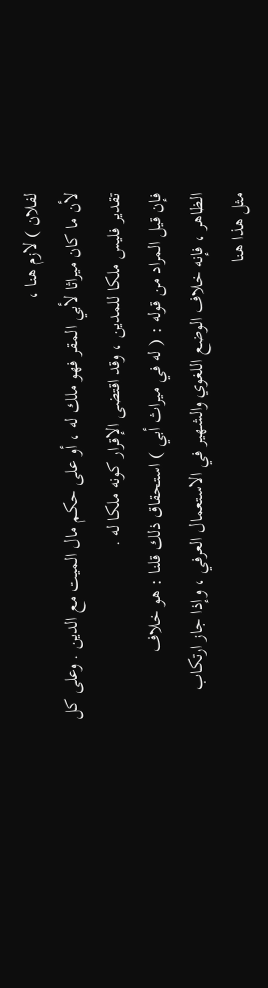لفلان ) لازم هنا ،
لأن ما كان ميراثا لأبي المقر فهو ملك له ، أو على حكم مال الميت مع الدين . وعلى كل
تقدير فليس ملكا للمدين ، وقد اقتضى الإقرار كونه ملكا له .
فإن قيل المراد من قوله : ( له في ميراث أبي ) استحقاق ذلك قلنا : هو خلاف
الظاهر ، فإنه خلاف الوضع اللغوي والشهير في الاستعمال العرفي ، وإذا جاز ارتكاب
مثل هذا هنا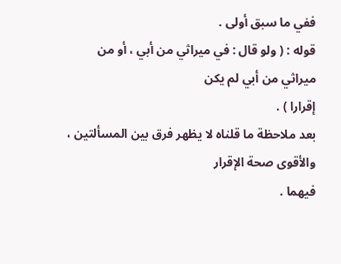ففي ما سبق أولى .
قوله : ( ولو قال : في ميراثي من أبي ، أو من ميراثي من أبي لم يكن
إقرارا ) .
بعد ملاحظة ما قلناه لا يظهر فرق بين المسألتين ، والأقوى صحة الإقرار
فيهما .